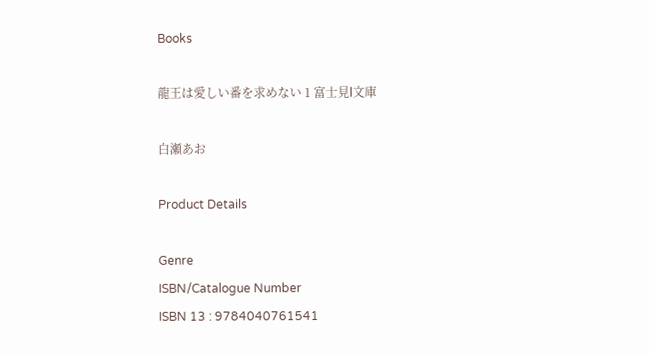Books

龍王は愛しい番を求めない 1 富士見l文庫

白瀬あお

Product Details

Genre
ISBN/Catalogue Number
ISBN 13 : 9784040761541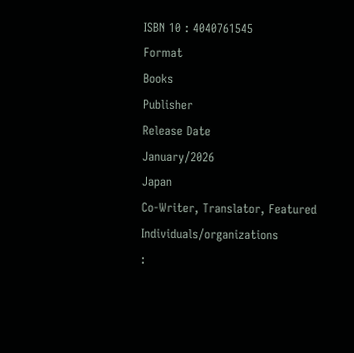ISBN 10 : 4040761545
Format
Books
Publisher
Release Date
January/2026
Japan
Co-Writer, Translator, Featured Individuals/organizations
: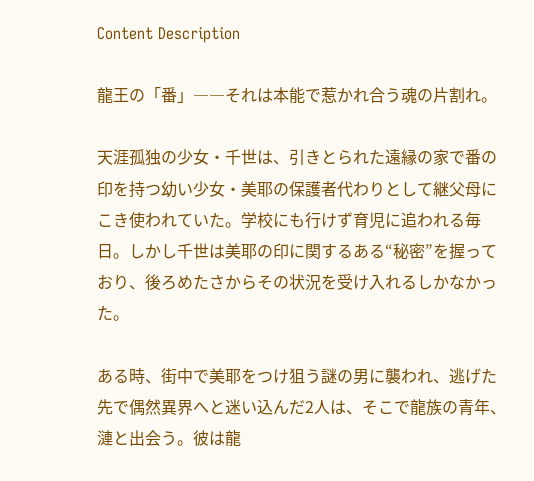Content Description

龍王の「番」――それは本能で惹かれ合う魂の片割れ。

天涯孤独の少女・千世は、引きとられた遠縁の家で番の印を持つ幼い少女・美耶の保護者代わりとして継父母にこき使われていた。学校にも行けず育児に追われる毎日。しかし千世は美耶の印に関するある“秘密”を握っており、後ろめたさからその状況を受け入れるしかなかった。

ある時、街中で美耶をつけ狙う謎の男に襲われ、逃げた先で偶然異界へと迷い込んだ2人は、そこで龍族の青年、漣と出会う。彼は龍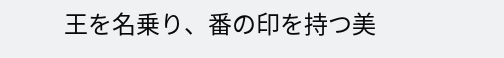王を名乗り、番の印を持つ美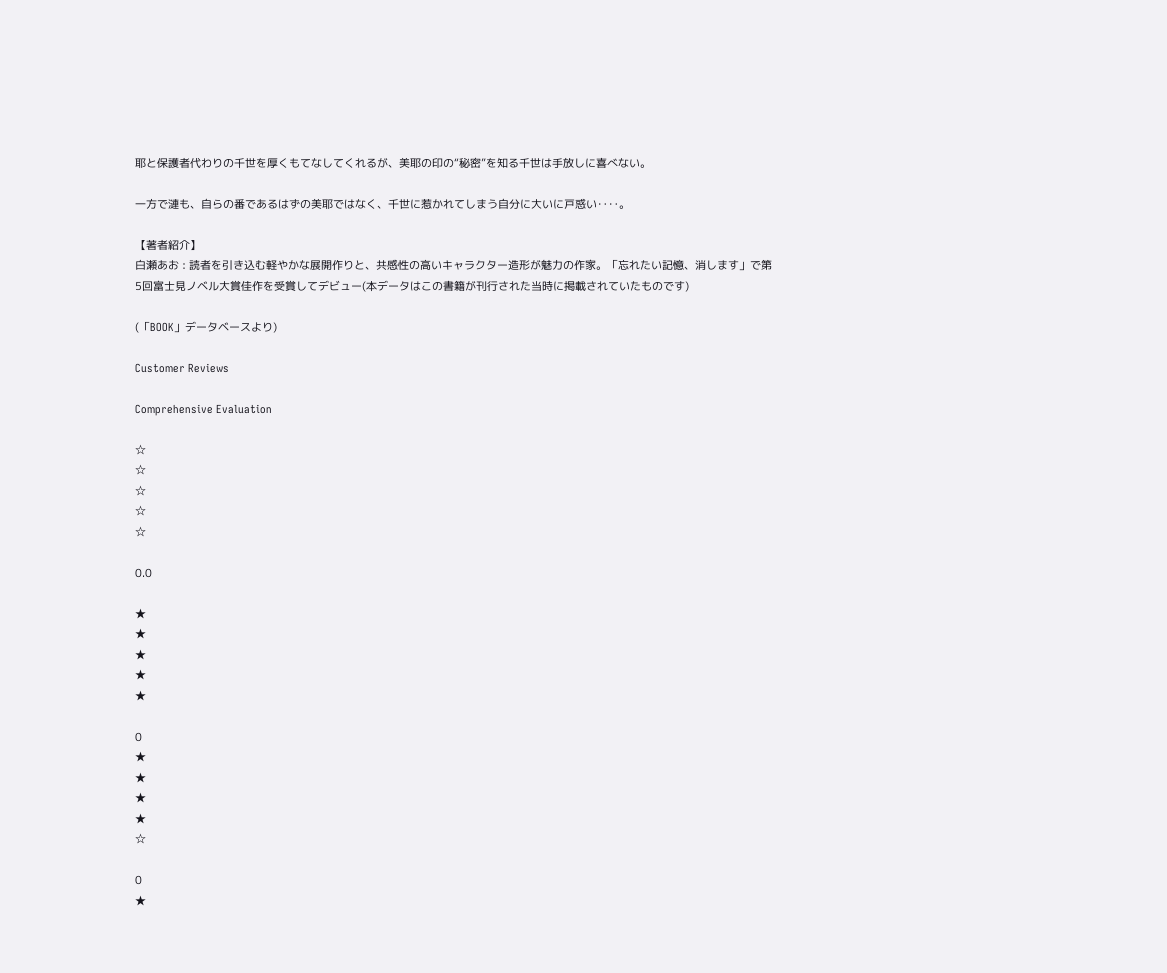耶と保護者代わりの千世を厚くもてなしてくれるが、美耶の印の“秘密”を知る千世は手放しに喜べない。

一方で漣も、自らの番であるはずの美耶ではなく、千世に惹かれてしまう自分に大いに戸惑い‥‥。

【著者紹介】
白瀬あお : 読者を引き込む軽やかな展開作りと、共感性の高いキャラクター造形が魅力の作家。「忘れたい記憶、消します」で第5回富士見ノベル大賞佳作を受賞してデビュー(本データはこの書籍が刊行された当時に掲載されていたものです)

(「BOOK」データベースより)

Customer Reviews

Comprehensive Evaluation

☆
☆
☆
☆
☆

0.0

★
★
★
★
★

0
★
★
★
★
☆

0
★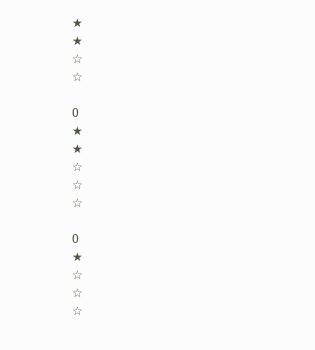★
★
☆
☆

0
★
★
☆
☆
☆

0
★
☆
☆
☆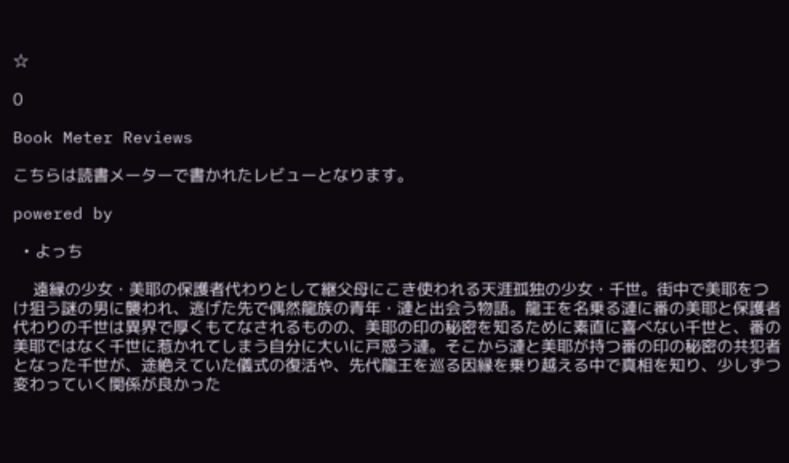☆

0

Book Meter Reviews

こちらは読書メーターで書かれたレビューとなります。

powered by

  • よっち

    遠縁の少女・美耶の保護者代わりとして継父母にこき使われる天涯孤独の少女・千世。街中で美耶をつけ狙う謎の男に襲われ、逃げた先で偶然龍族の青年・漣と出会う物語。龍王を名乗る漣に番の美耶と保護者代わりの千世は異界で厚くもてなされるものの、美耶の印の秘密を知るために素直に喜べない千世と、番の美耶ではなく千世に惹かれてしまう自分に大いに戸惑う漣。そこから漣と美耶が持つ番の印の秘密の共犯者となった千世が、途絶えていた儀式の復活や、先代龍王を巡る因縁を乗り越える中で真相を知り、少しずつ変わっていく関係が良かった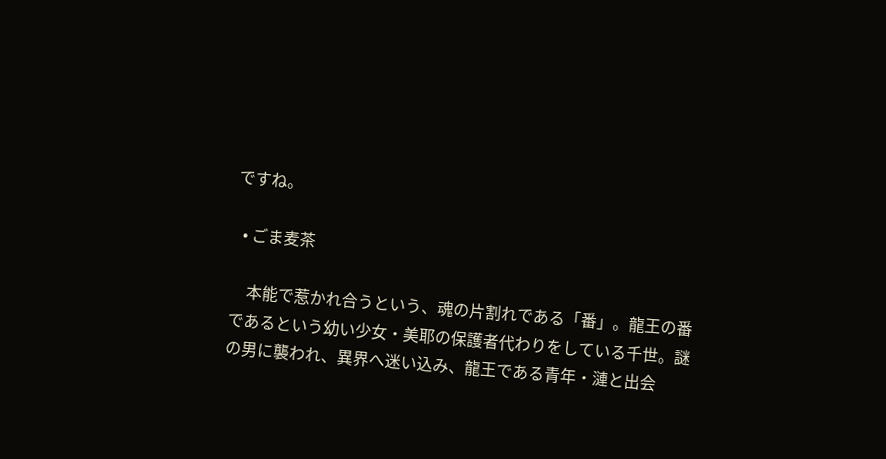ですね。

  • ごま麦茶

    本能で惹かれ合うという、魂の片割れである「番」。龍王の番であるという幼い少女・美耶の保護者代わりをしている千世。謎の男に襲われ、異界へ迷い込み、龍王である青年・漣と出会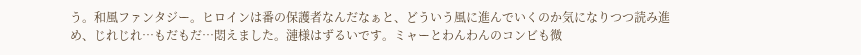う。和風ファンタジー。ヒロインは番の保護者なんだなぁと、どういう風に進んでいくのか気になりつつ読み進め、じれじれ…もだもだ…悶えました。漣様はずるいです。ミャーとわんわんのコンビも微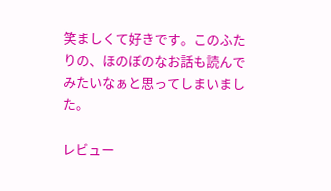笑ましくて好きです。このふたりの、ほのぼのなお話も読んでみたいなぁと思ってしまいました。

レビュー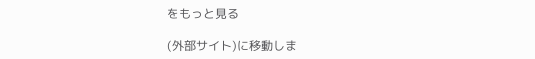をもっと見る

(外部サイト)に移動しま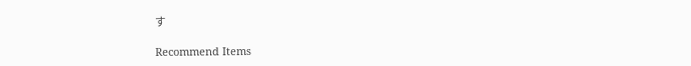す

Recommend Items